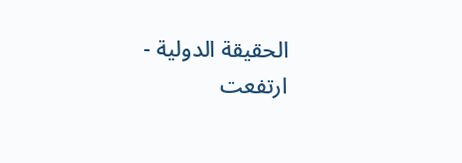الحقيقة الدولية - ارتفعت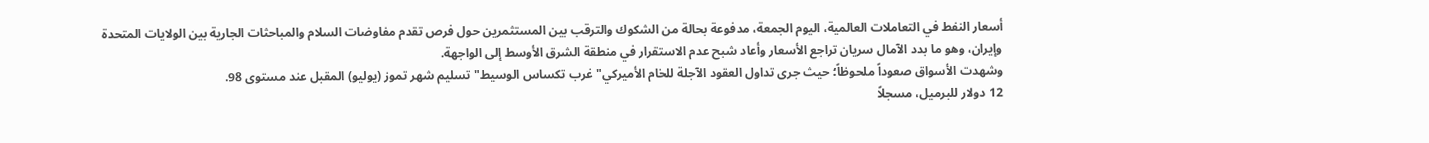أسعار النفط في التعاملات العالمية، اليوم الجمعة، مدفوعة بحالة من الشكوك والترقب بين المستثمرين حول فرص تقدم مفاوضات السلام والمباحثات الجارية بين الولايات المتحدة وإيران، وهو ما بدد الآمال سريان تراجع الأسعار وأعاد شبح عدم الاستقرار في منطقة الشرق الأوسط إلى الواجهة.
وشهدت الأسواق صعوداً ملحوظاً؛ حيث جرى تداول العقود الآجلة للخام الأميركي" غرب تكساس الوسيط" تسليم شهر تموز (يوليو) المقبل عند مستوى 98.
12 دولار للبرميل، مسجلاً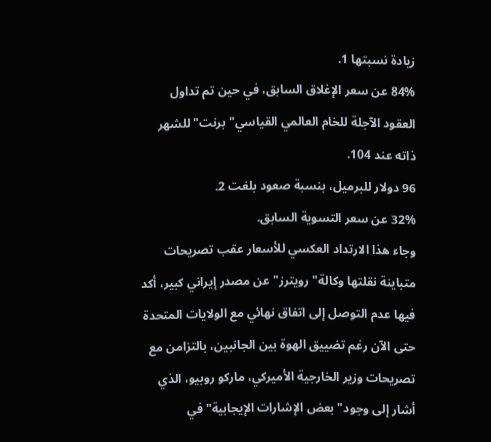زيادة نسبتها 1.
84% عن سعر الإغلاق السابق، في حين تم تداول العقود الآجلة للخام العالمي القياسي" برنت" للشهر ذاته عند 104.
96 دولار للبرميل، بنسبة صعود بلغت 2.
32% عن سعر التسوية السابق.
وجاء هذا الارتداد العكسي للأسعار عقب تصريحات متباينة نقلتها وكالة" رويترز" عن مصدر إيراني كبير، أكد فيها عدم التوصل إلى اتفاق نهائي مع الولايات المتحدة حتى الآن رغم تضييق الهوة بين الجانبين، بالتزامن مع تصريحات وزير الخارجية الأميركي، ماركو روبيو، الذي أشار إلى وجود" بعض الإشارات الإيجابية" في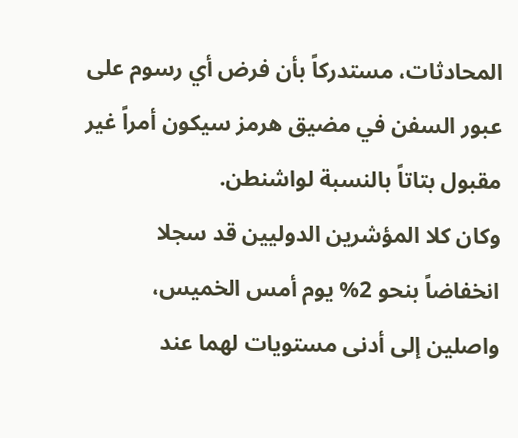المحادثات، مستدركاً بأن فرض أي رسوم على عبور السفن في مضيق هرمز سيكون أمراً غير مقبول بتاتاً بالنسبة لواشنطن.
وكان كلا المؤشرين الدوليين قد سجلا انخفاضاً بنحو 2% يوم أمس الخميس، واصلين إلى أدنى مستويات لهما عند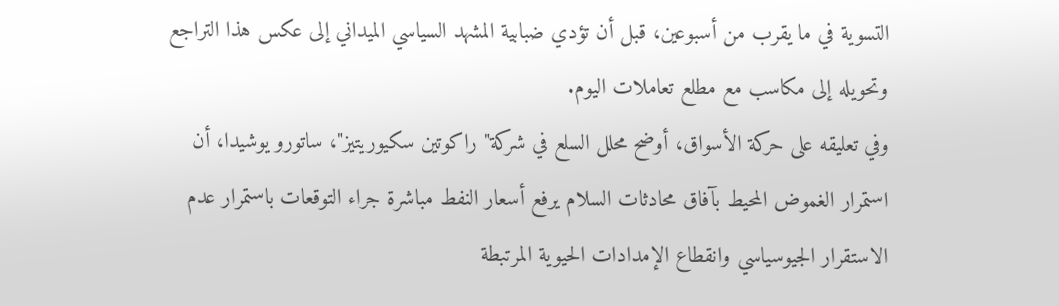التسوية في ما يقرب من أسبوعين، قبل أن تؤدي ضبابية المشهد السياسي الميداني إلى عكس هذا التراجع وتحويله إلى مكاسب مع مطلع تعاملات اليوم.
وفي تعليقه على حركة الأسواق، أوضح محلل السلع في شركة" راكوتين سكيوريتيز"، ساتورو يوشيدا، أن استمرار الغموض المحيط بآفاق محادثات السلام يرفع أسعار النفط مباشرة جراء التوقعات باستمرار عدم الاستقرار الجيوسياسي وانقطاع الإمدادات الحيوية المرتبطة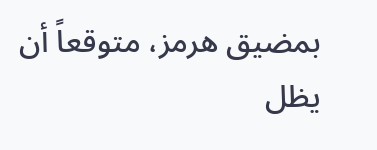بمضيق هرمز، متوقعاً أن يظل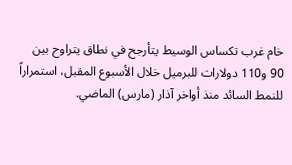خام غرب تكساس الوسيط يتأرجح في نطاق يتراوح بين 90 و110 دولارات للبرميل خلال الأسبوع المقبل، استمراراً للنمط السائد منذ أواخر آذار (مارس) الماضي.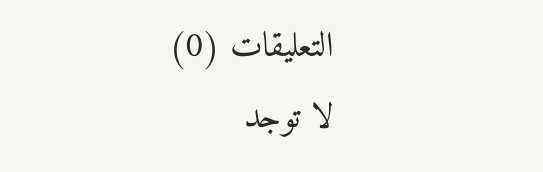التعليقات (0)
لا توجد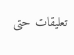تعليقات حتى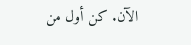الآن. كن أول من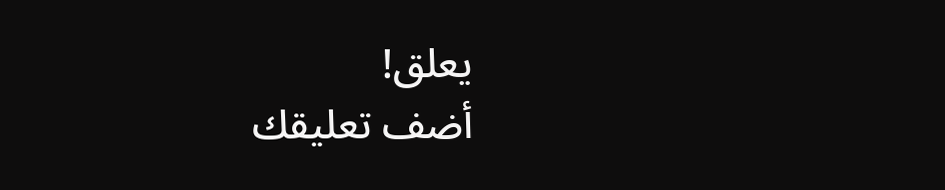يعلق!
أضف تعليقك